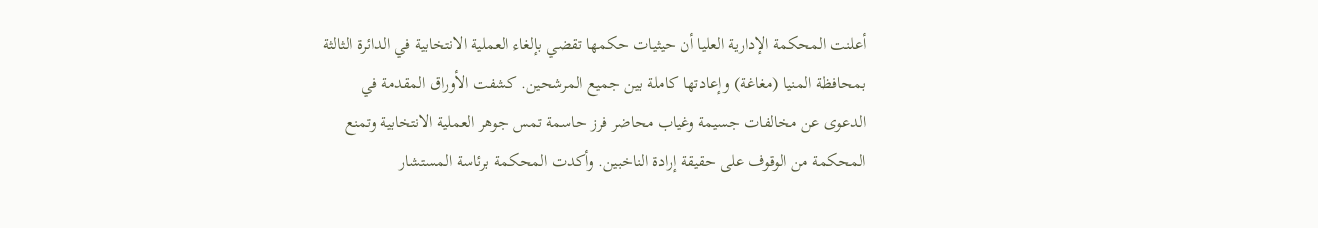أعلنت المحكمة الإدارية العليا أن حيثيات حكمها تقضي بإلغاء العملية الانتخابية في الدائرة الثالثة بمحافظة المنيا (مغاغة) وإعادتها كاملة بين جميع المرشحين. كشفت الأوراق المقدمة في الدعوى عن مخالفات جسيمة وغياب محاضر فرز حاسمة تمس جوهر العملية الانتخابية وتمنع المحكمة من الوقوف على حقيقة إرادة الناخبين. وأكدت المحكمة برئاسة المستشار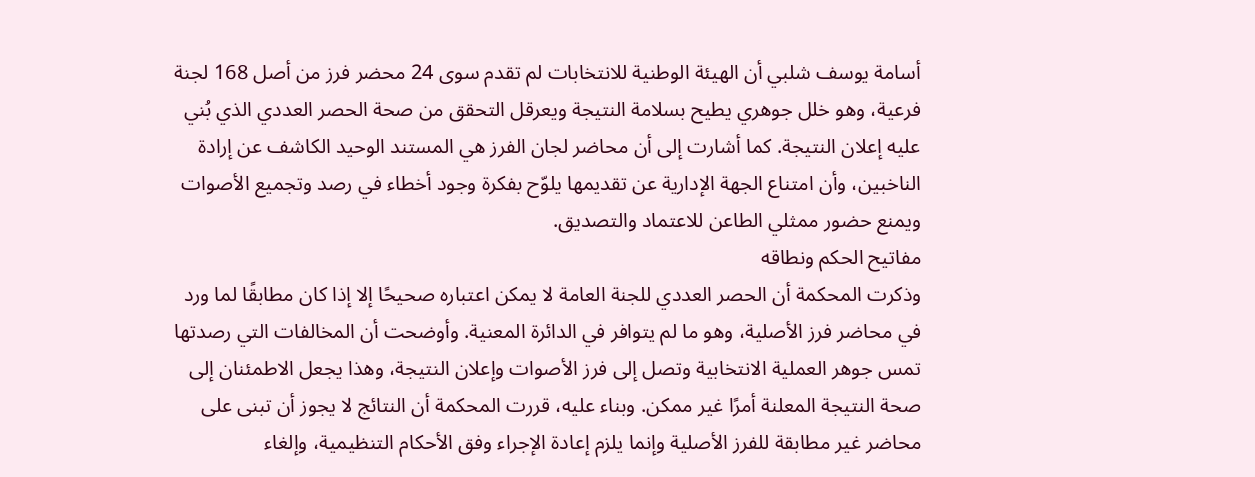أسامة يوسف شلبي أن الهيئة الوطنية للانتخابات لم تقدم سوى 24 محضر فرز من أصل 168 لجنة فرعية، وهو خلل جوهري يطيح بسلامة النتيجة ويعرقل التحقق من صحة الحصر العددي الذي بُني عليه إعلان النتيجة. كما أشارت إلى أن محاضر لجان الفرز هي المستند الوحيد الكاشف عن إرادة الناخبين، وأن امتناع الجهة الإدارية عن تقديمها يلوّح بفكرة وجود أخطاء في رصد وتجميع الأصوات ويمنع حضور ممثلي الطاعن للاعتماد والتصديق.
مفاتيح الحكم ونطاقه
وذكرت المحكمة أن الحصر العددي للجنة العامة لا يمكن اعتباره صحيحًا إلا إذا كان مطابقًا لما ورد في محاضر فرز الأصلية، وهو ما لم يتوافر في الدائرة المعنية. وأوضحت أن المخالفات التي رصدتها تمس جوهر العملية الانتخابية وتصل إلى فرز الأصوات وإعلان النتيجة، وهذا يجعل الاطمئنان إلى صحة النتيجة المعلنة أمرًا غير ممكن. وبناء عليه، قررت المحكمة أن النتائج لا يجوز أن تبنى على محاضر غير مطابقة للفرز الأصلية وإنما يلزم إعادة الإجراء وفق الأحكام التنظيمية، وإلغاء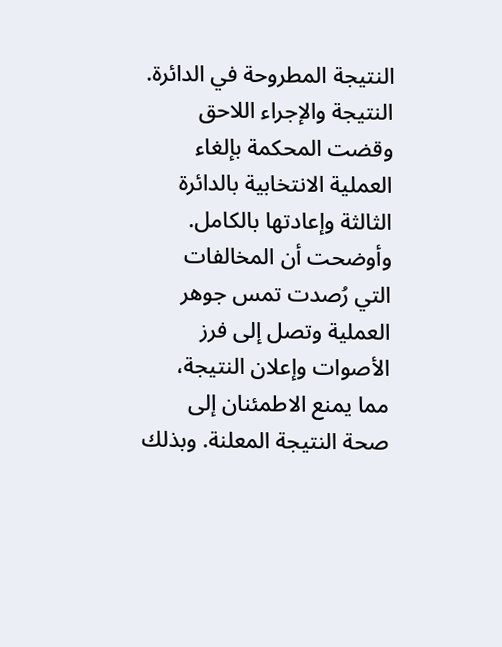النتيجة المطروحة في الدائرة.
النتيجة والإجراء اللاحق
وقضت المحكمة بإلغاء العملية الانتخابية بالدائرة الثالثة وإعادتها بالكامل. وأوضحت أن المخالفات التي رُصدت تمس جوهر العملية وتصل إلى فرز الأصوات وإعلان النتيجة، مما يمنع الاطمئنان إلى صحة النتيجة المعلنة. وبذلك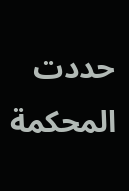حددت المحكمة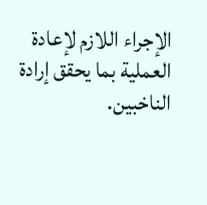الإجراء اللازم لإعادة العملية بما يحقق إرادة الناخبين.